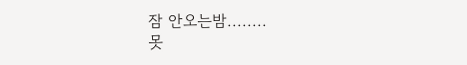잠 안오는밤........
못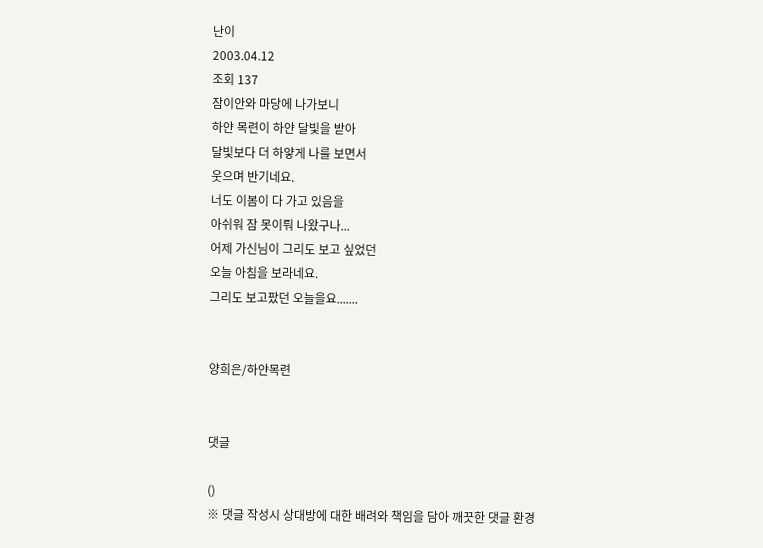난이
2003.04.12
조회 137
잠이안와 마당에 나가보니
하얀 목련이 하얀 달빛을 받아
달빛보다 더 하얗게 나를 보면서
웃으며 반기네요.
너도 이봄이 다 가고 있음을
아쉬워 잠 못이뤄 나왔구나...
어제 가신님이 그리도 보고 싶었던
오늘 아침을 보라네요.
그리도 보고팠던 오늘을요.......


양희은/하얀목련


댓글

()
※ 댓글 작성시 상대방에 대한 배려와 책임을 담아 깨끗한 댓글 환경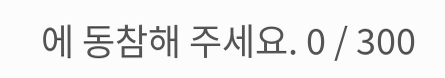에 동참해 주세요. 0 / 300